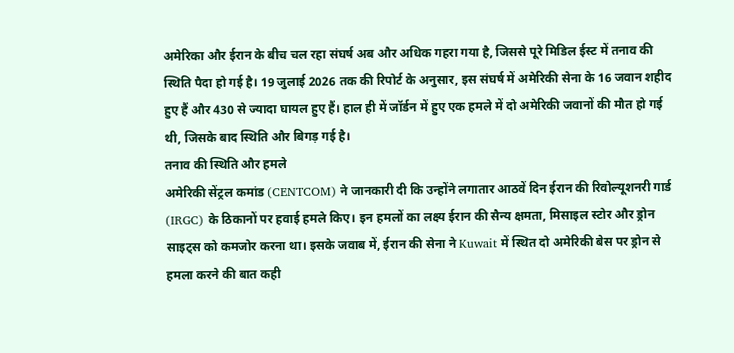अमेरिका और ईरान के बीच चल रहा संघर्ष अब और अधिक गहरा गया है, जिससे पूरे मिडिल ईस्ट में तनाव की स्थिति पैदा हो गई है। 19 जुलाई 2026 तक की रिपोर्ट के अनुसार, इस संघर्ष में अमेरिकी सेना के 16 जवान शहीद हुए हैं और 430 से ज्यादा घायल हुए हैं। हाल ही में जॉर्डन में हुए एक हमले में दो अमेरिकी जवानों की मौत हो गई थी, जिसके बाद स्थिति और बिगड़ गई है।
तनाव की स्थिति और हमले
अमेरिकी सेंट्रल कमांड (CENTCOM) ने जानकारी दी कि उन्होंने लगातार आठवें दिन ईरान की रिवोल्यूशनरी गार्ड (IRGC) के ठिकानों पर हवाई हमले किए। इन हमलों का लक्ष्य ईरान की सैन्य क्षमता, मिसाइल स्टोर और ड्रोन साइट्स को कमजोर करना था। इसके जवाब में, ईरान की सेना ने Kuwait में स्थित दो अमेरिकी बेस पर ड्रोन से हमला करने की बात कही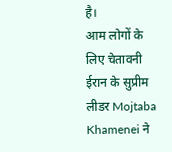है।
आम लोगों के लिए चेतावनी
ईरान के सुप्रीम लीडर Mojtaba Khamenei ने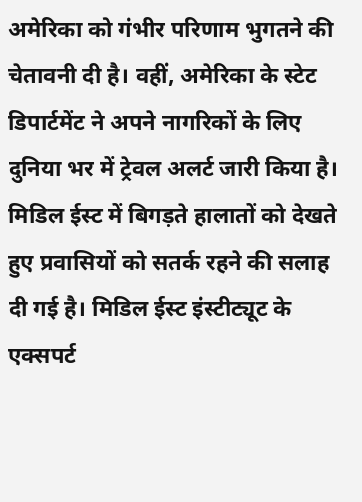अमेरिका को गंभीर परिणाम भुगतने की चेतावनी दी है। वहीं, अमेरिका के स्टेट डिपार्टमेंट ने अपने नागरिकों के लिए दुनिया भर में ट्रेवल अलर्ट जारी किया है। मिडिल ईस्ट में बिगड़ते हालातों को देखते हुए प्रवासियों को सतर्क रहने की सलाह दी गई है। मिडिल ईस्ट इंस्टीट्यूट के एक्सपर्ट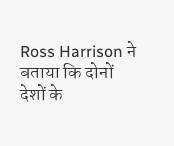Ross Harrison ने बताया कि दोनों देशों के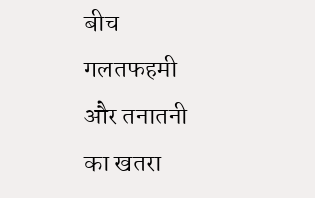बीच गलतफहमी और तनातनी का खतरा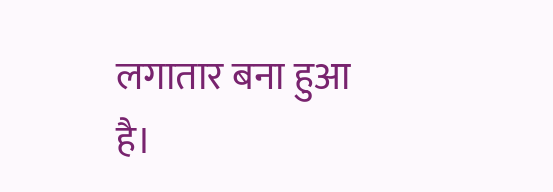लगातार बना हुआ है।